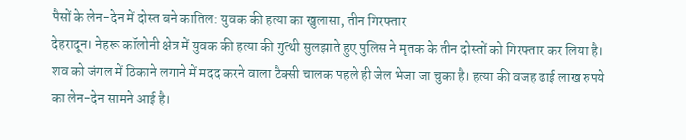पैसों के लेन-देन में दोस्त बने कातिल: युवक की हत्या का खुलासा, तीन गिरफ्तार
देहरादून। नेहरू कॉलोनी क्षेत्र में युवक की हत्या की गुत्थी सुलझाते हुए पुलिस ने मृतक के तीन दोस्तों को गिरफ्तार कर लिया है। शव को जंगल में ठिकाने लगाने में मदद करने वाला टैक्सी चालक पहले ही जेल भेजा जा चुका है। हत्या की वजह ढाई लाख रुपये का लेन-देन सामने आई है।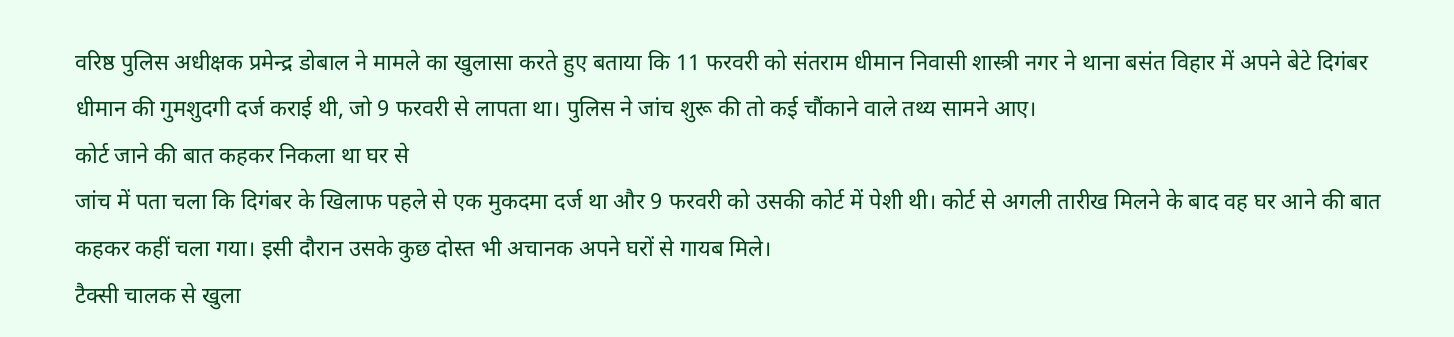वरिष्ठ पुलिस अधीक्षक प्रमेन्द्र डोबाल ने मामले का खुलासा करते हुए बताया कि 11 फरवरी को संतराम धीमान निवासी शास्त्री नगर ने थाना बसंत विहार में अपने बेटे दिगंबर धीमान की गुमशुदगी दर्ज कराई थी, जो 9 फरवरी से लापता था। पुलिस ने जांच शुरू की तो कई चौंकाने वाले तथ्य सामने आए।
कोर्ट जाने की बात कहकर निकला था घर से
जांच में पता चला कि दिगंबर के खिलाफ पहले से एक मुकदमा दर्ज था और 9 फरवरी को उसकी कोर्ट में पेशी थी। कोर्ट से अगली तारीख मिलने के बाद वह घर आने की बात कहकर कहीं चला गया। इसी दौरान उसके कुछ दोस्त भी अचानक अपने घरों से गायब मिले।
टैक्सी चालक से खुला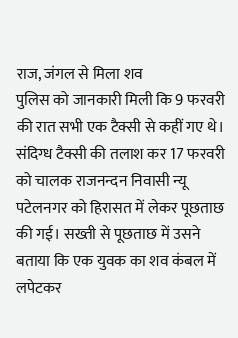राज, जंगल से मिला शव
पुलिस को जानकारी मिली कि 9 फरवरी की रात सभी एक टैक्सी से कहीं गए थे। संदिग्ध टैक्सी की तलाश कर 17 फरवरी को चालक राजनन्दन निवासी न्यू पटेलनगर को हिरासत में लेकर पूछताछ की गई। सख्ती से पूछताछ में उसने बताया कि एक युवक का शव कंबल में लपेटकर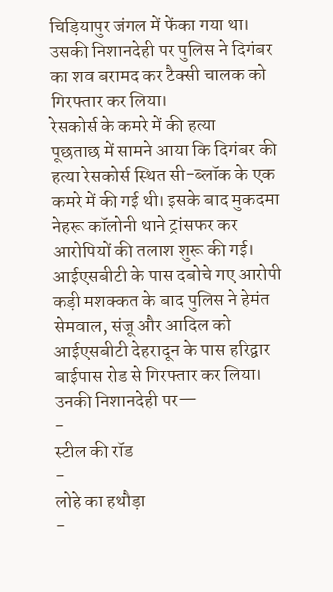चिड़ियापुर जंगल में फेंका गया था।
उसकी निशानदेही पर पुलिस ने दिगंबर का शव बरामद कर टैक्सी चालक को गिरफ्तार कर लिया।
रेसकोर्स के कमरे में की हत्या
पूछताछ में सामने आया कि दिगंबर की हत्या रेसकोर्स स्थित सी-ब्लॉक के एक कमरे में की गई थी। इसके बाद मुकदमा नेहरू कॉलोनी थाने ट्रांसफर कर आरोपियों की तलाश शुरू की गई।
आईएसबीटी के पास दबोचे गए आरोपी
कड़ी मशक्कत के बाद पुलिस ने हेमंत सेमवाल, संजू और आदिल को आईएसबीटी देहरादून के पास हरिद्वार बाईपास रोड से गिरफ्तार कर लिया।
उनकी निशानदेही पर—
-
स्टील की रॉड
-
लोहे का हथौड़ा
-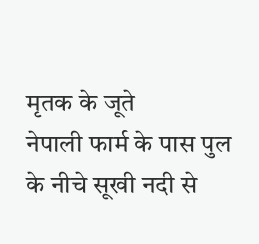मृतक के जूते
नेपाली फार्म के पास पुल के नीचे सूखी नदी से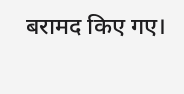बरामद किए गए।